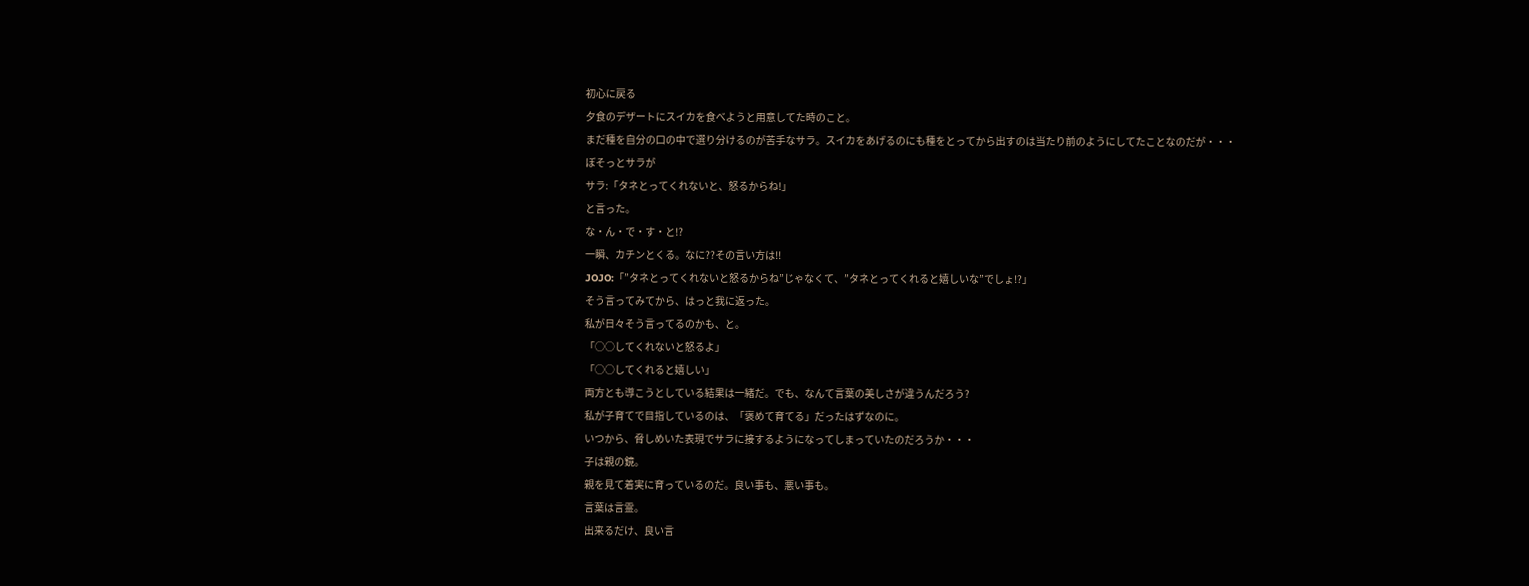初心に戻る
夕食のデザートにスイカを食べようと用意してた時のこと。
まだ種を自分の口の中で選り分けるのが苦手なサラ。スイカをあげるのにも種をとってから出すのは当たり前のようにしてたことなのだが・・・
ぼそっとサラが
サラ:「タネとってくれないと、怒るからね!」
と言った。
な・ん・で・す・と!?
一瞬、カチンとくる。なに??その言い方は!!
JOJO:「”タネとってくれないと怒るからね”じゃなくて、”タネとってくれると嬉しいな”でしょ!?」
そう言ってみてから、はっと我に返った。
私が日々そう言ってるのかも、と。
「○○してくれないと怒るよ」
「○○してくれると嬉しい」
両方とも導こうとしている結果は一緒だ。でも、なんて言葉の美しさが違うんだろう?
私が子育てで目指しているのは、「褒めて育てる」だったはずなのに。
いつから、脅しめいた表現でサラに接するようになってしまっていたのだろうか・・・
子は親の鏡。
親を見て着実に育っているのだ。良い事も、悪い事も。
言葉は言霊。
出来るだけ、良い言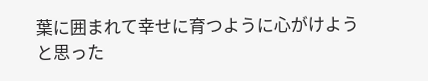葉に囲まれて幸せに育つように心がけようと思った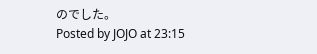のでした。
Posted by JOJO at 23:15